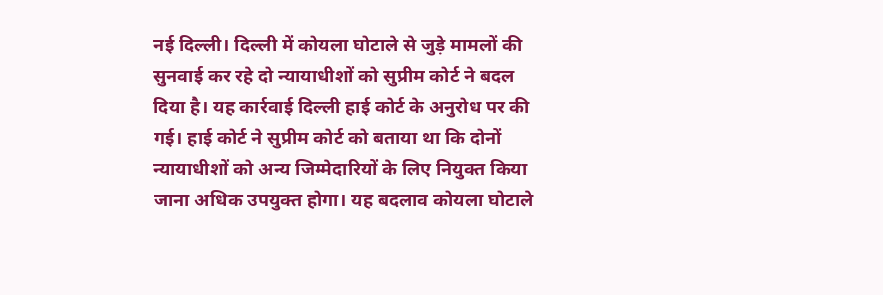नई दिल्ली। दिल्ली में कोयला घोटाले से जुड़े मामलों की सुनवाई कर रहे दो न्यायाधीशों को सुप्रीम कोर्ट ने बदल दिया है। यह कार्रवाई दिल्ली हाई कोर्ट के अनुरोध पर की गई। हाई कोर्ट ने सुप्रीम कोर्ट को बताया था कि दोनों न्यायाधीशों को अन्य जिम्मेदारियों के लिए नियुक्त किया जाना अधिक उपयुक्त होगा। यह बदलाव कोयला घोटाले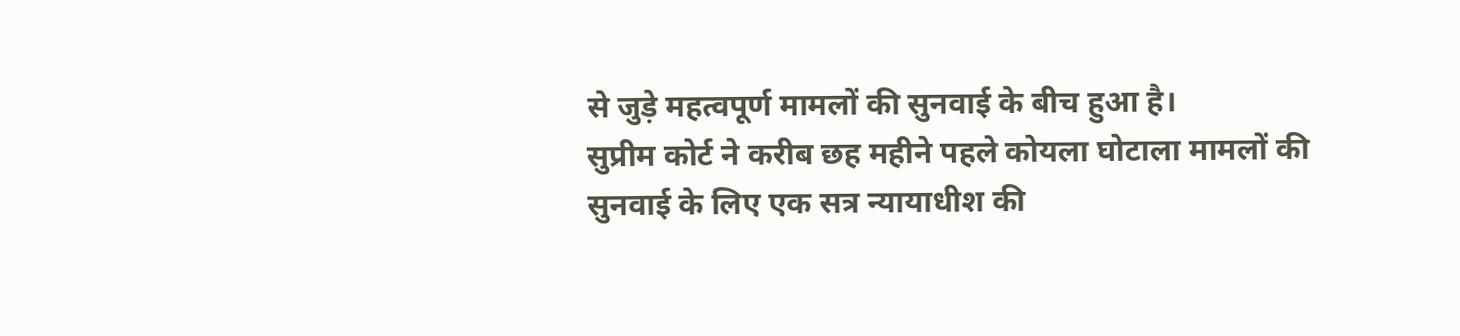से जुड़े महत्वपूर्ण मामलों की सुनवाई के बीच हुआ है।
सुप्रीम कोर्ट ने करीब छह महीने पहले कोयला घोटाला मामलों की सुनवाई के लिए एक सत्र न्यायाधीश की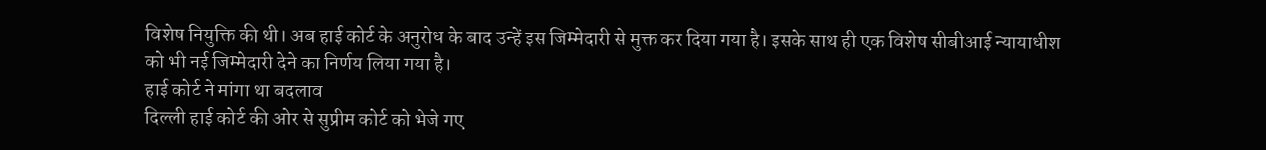विशेष नियुक्ति की थी। अब हाई कोर्ट के अनुरोध के बाद उन्हें इस जिम्मेदारी से मुक्त कर दिया गया है। इसके साथ ही एक विशेष सीबीआई न्यायाधीश को भी नई जिम्मेदारी देने का निर्णय लिया गया है।
हाई कोर्ट ने मांगा था बदलाव
दिल्ली हाई कोर्ट की ओर से सुप्रीम कोर्ट को भेजे गए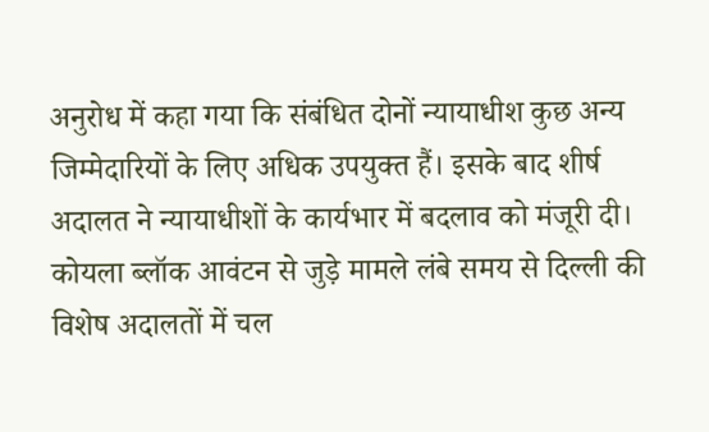अनुरोध में कहा गया कि संबंधित दोनों न्यायाधीश कुछ अन्य जिम्मेदारियों के लिए अधिक उपयुक्त हैं। इसके बाद शीर्ष अदालत ने न्यायाधीशों के कार्यभार में बदलाव को मंजूरी दी।
कोयला ब्लॉक आवंटन से जुड़े मामले लंबे समय से दिल्ली की विशेष अदालतों में चल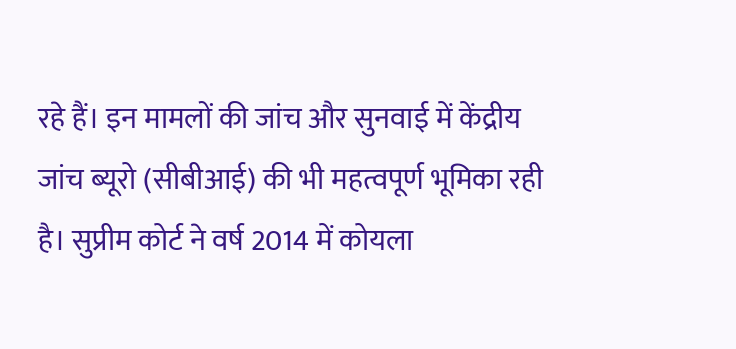रहे हैं। इन मामलों की जांच और सुनवाई में केंद्रीय जांच ब्यूरो (सीबीआई) की भी महत्वपूर्ण भूमिका रही है। सुप्रीम कोर्ट ने वर्ष 2014 में कोयला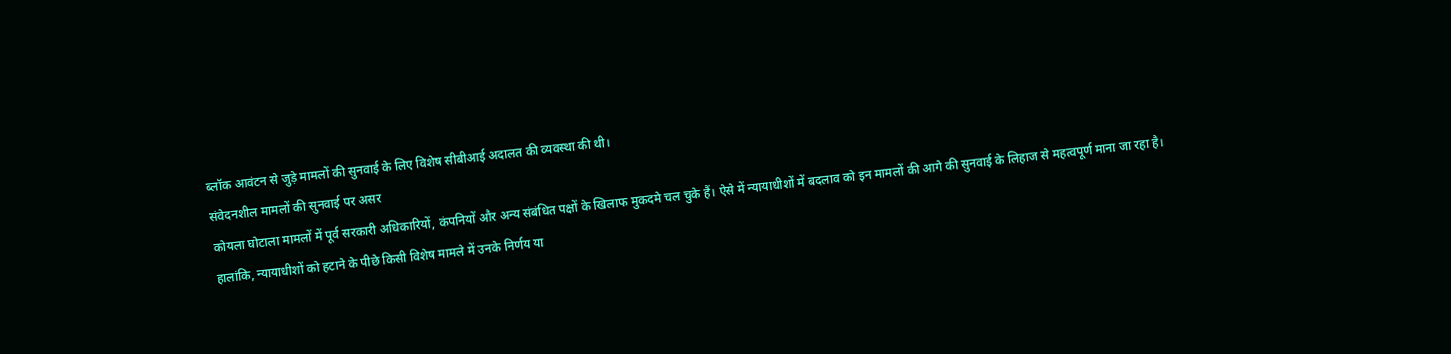ब्लॉक आवंटन से जुड़े मामलों की सुनवाई के लिए विशेष सीबीआई अदालत की व्यवस्था की थी।
संवेदनशील मामलों की सुनवाई पर असर
कोयला घोटाला मामलों में पूर्व सरकारी अधिकारियों, कंपनियों और अन्य संबंधित पक्षों के खिलाफ मुकदमे चल चुके हैं। ऐसे में न्यायाधीशों में बदलाव को इन मामलों की आगे की सुनवाई के लिहाज से महत्वपूर्ण माना जा रहा है।
हालांकि, न्यायाधीशों को हटाने के पीछे किसी विशेष मामले में उनके निर्णय या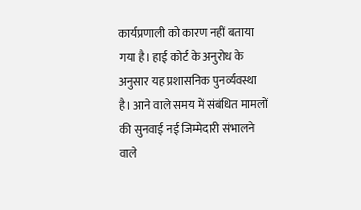कार्यप्रणाली को कारण नहीं बताया गया है। हाई कोर्ट के अनुरोध के अनुसार यह प्रशासनिक पुनर्व्यवस्था है। आने वाले समय में संबंधित मामलों की सुनवाई नई जिम्मेदारी संभालने वाले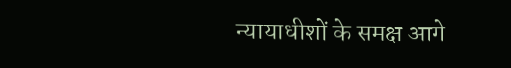न्यायाधीशों के समक्ष आगे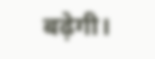बढ़ेगी।